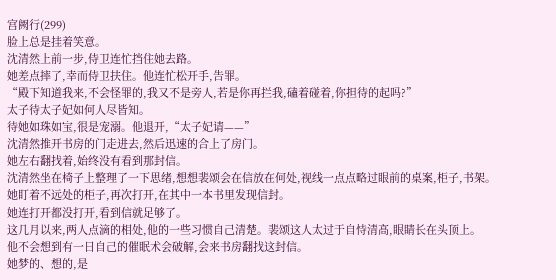宫阙行(299)
脸上总是挂着笑意。
沈清然上前一步,侍卫连忙挡住她去路。
她差点摔了,幸而侍卫扶住。他连忙松开手,告罪。
“殿下知道我来,不会怪罪的,我又不是旁人,若是你再拦我,磕着碰着,你担待的起吗?”
太子待太子妃如何人尽皆知。
待她如珠如宝,很是宠溺。他退开,“太子妃请——”
沈清然推开书房的门走进去,然后迅速的合上了房门。
她左右翻找着,始终没有看到那封信。
沈清然坐在椅子上整理了一下思绪,想想裴颂会在信放在何处,视线一点点略过眼前的桌案,柜子,书架。
她盯着不远处的柜子,再次打开,在其中一本书里发现信封。
她连打开都没打开,看到信就足够了。
这几月以来,两人点滴的相处,他的一些习惯自己清楚。裴颂这人太过于自恃清高,眼睛长在头顶上。
他不会想到有一日自己的催眠术会破解,会来书房翻找这封信。
她梦的、想的,是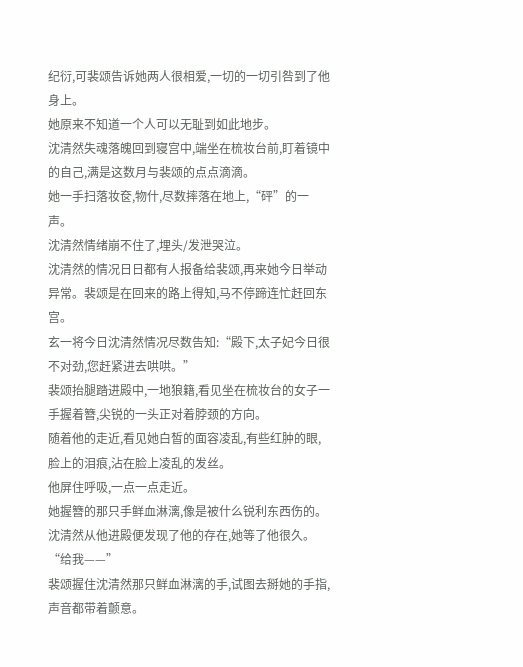纪衍,可裴颂告诉她两人很相爱,一切的一切引咎到了他身上。
她原来不知道一个人可以无耻到如此地步。
沈清然失魂落魄回到寝宫中,端坐在梳妆台前,盯着镜中的自己,满是这数月与裴颂的点点滴滴。
她一手扫落妆奁,物什,尽数摔落在地上,“砰”的一声。
沈清然情绪崩不住了,埋头/发泄哭泣。
沈清然的情况日日都有人报备给裴颂,再来她今日举动异常。裴颂是在回来的路上得知,马不停蹄连忙赶回东宫。
玄一将今日沈清然情况尽数告知:“殿下,太子妃今日很不对劲,您赶紧进去哄哄。”
裴颂抬腿踏进殿中,一地狼籍,看见坐在梳妆台的女子一手握着簪,尖锐的一头正对着脖颈的方向。
随着他的走近,看见她白皙的面容凌乱,有些红肿的眼,脸上的泪痕,沾在脸上凌乱的发丝。
他屏住呼吸,一点一点走近。
她握簪的那只手鲜血淋漓,像是被什么锐利东西伤的。
沈清然从他进殿便发现了他的存在,她等了他很久。
“给我——”
裴颂握住沈清然那只鲜血淋漓的手,试图去掰她的手指,声音都带着颤意。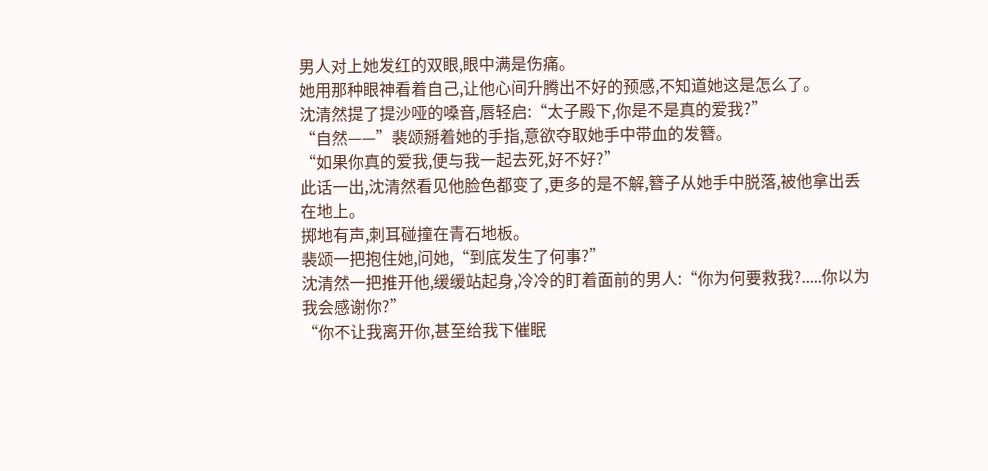男人对上她发红的双眼,眼中满是伤痛。
她用那种眼神看着自己,让他心间升腾出不好的预感,不知道她这是怎么了。
沈清然提了提沙哑的嗓音,唇轻启:“太子殿下,你是不是真的爱我?”
“自然——”裴颂掰着她的手指,意欲夺取她手中带血的发簪。
“如果你真的爱我,便与我一起去死,好不好?”
此话一出,沈清然看见他脸色都变了,更多的是不解,簪子从她手中脱落,被他拿出丢在地上。
掷地有声,刺耳碰撞在青石地板。
裴颂一把抱住她,问她,“到底发生了何事?”
沈清然一把推开他,缓缓站起身,冷冷的盯着面前的男人:“你为何要救我?.....你以为我会感谢你?”
“你不让我离开你,甚至给我下催眠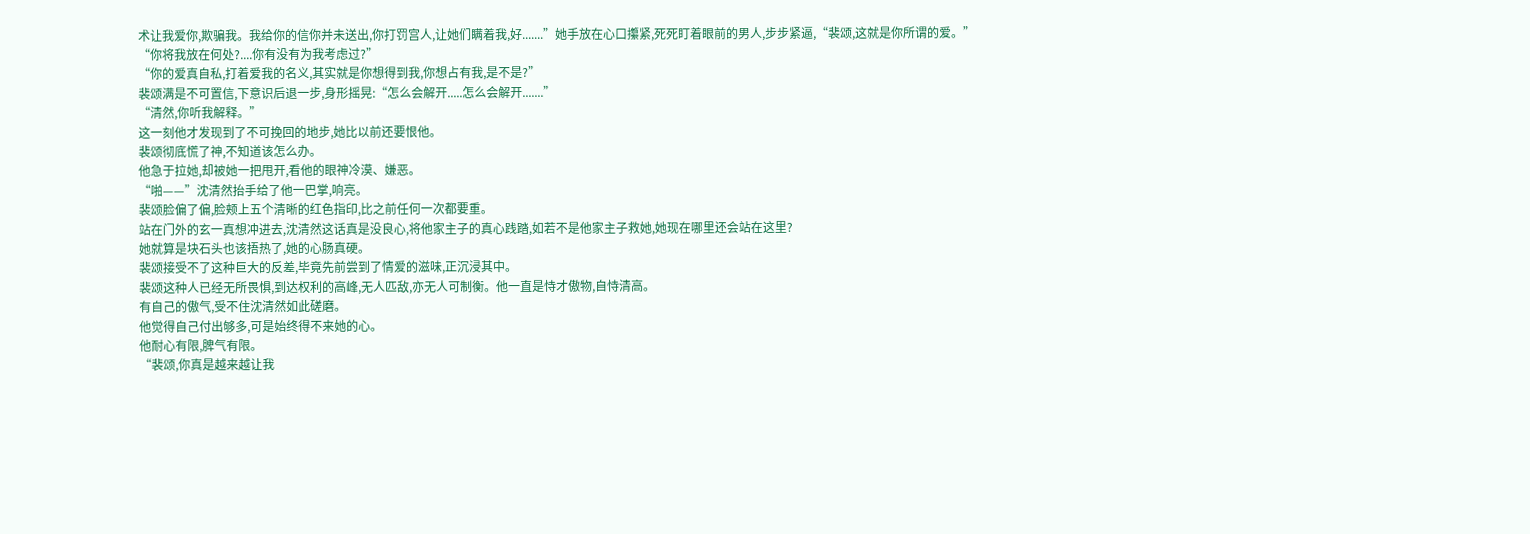术让我爱你,欺骗我。我给你的信你并未送出,你打罚宫人,让她们瞒着我,好.......”她手放在心口攥紧,死死盯着眼前的男人,步步紧逼,“裴颂,这就是你所谓的爱。”
“你将我放在何处?....你有没有为我考虑过?”
“你的爱真自私,打着爱我的名义,其实就是你想得到我,你想占有我,是不是?”
裴颂满是不可置信,下意识后退一步,身形摇晃:“怎么会解开.....怎么会解开.......”
“清然,你听我解释。”
这一刻他才发现到了不可挽回的地步,她比以前还要恨他。
裴颂彻底慌了神,不知道该怎么办。
他急于拉她,却被她一把甩开,看他的眼神冷漠、嫌恶。
“啪——”沈清然抬手给了他一巴掌,响亮。
裴颂脸偏了偏,脸颊上五个清晰的红色指印,比之前任何一次都要重。
站在门外的玄一真想冲进去,沈清然这话真是没良心,将他家主子的真心践踏,如若不是他家主子救她,她现在哪里还会站在这里?
她就算是块石头也该捂热了,她的心肠真硬。
裴颂接受不了这种巨大的反差,毕竟先前尝到了情爱的滋味,正沉浸其中。
裴颂这种人已经无所畏惧,到达权利的高峰,无人匹敌,亦无人可制衡。他一直是恃才傲物,自恃清高。
有自己的傲气,受不住沈清然如此磋磨。
他觉得自己付出够多,可是始终得不来她的心。
他耐心有限,脾气有限。
“裴颂,你真是越来越让我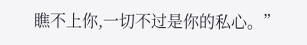瞧不上你,一切不过是你的私心。”